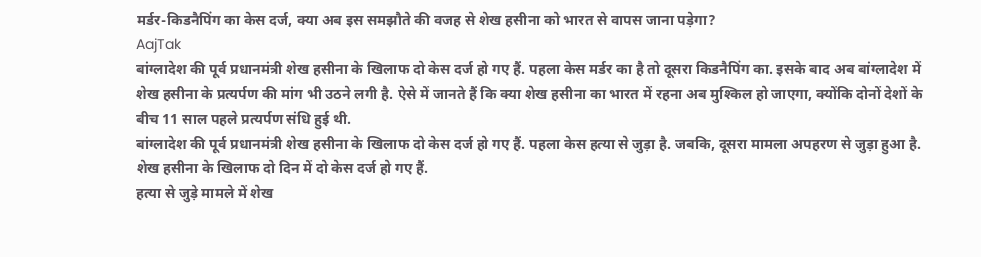मर्डर-किडनैपिंग का केस दर्ज, क्या अब इस समझौते की वजह से शेख हसीना को भारत से वापस जाना पड़ेगा?
AajTak
बांग्लादेश की पूर्व प्रधानमंत्री शेख हसीना के खिलाफ दो केस दर्ज हो गए हैं. पहला केस मर्डर का है तो दूसरा किडनैपिंग का. इसके बाद अब बांग्लादेश में शेख हसीना के प्रत्यर्पण की मांग भी उठने लगी है. ऐसे में जानते हैं कि क्या शेख हसीना का भारत में रहना अब मुश्किल हो जाएगा, क्योंकि दोनों देशों के बीच 11 साल पहले प्रत्यर्पण संधि हुई थी.
बांग्लादेश की पूर्व प्रधानमंत्री शेख हसीना के खिलाफ दो केस दर्ज हो गए हैं. पहला केस हत्या से जुड़ा है. जबकि, दूसरा मामला अपहरण से जुड़ा हुआ है. शेख हसीना के खिलाफ दो दिन में दो केस दर्ज हो गए हैं.
हत्या से जुड़े मामले में शेख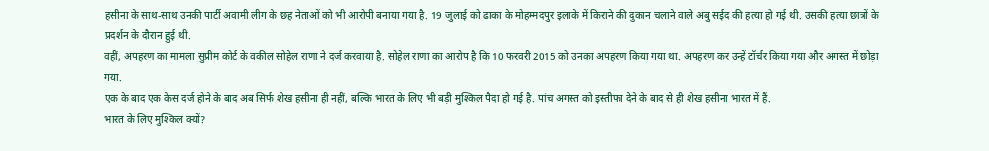हसीना के साथ-साथ उनकी पार्टी अवामी लीग के छह नेताओं को भी आरोपी बनाया गया है. 19 जुलाई को ढाका के मोहम्मदपुर इलाके में किराने की दुकान चलाने वाले अबु सईद की हत्या हो गई थी. उसकी हत्या छात्रों के प्रदर्शन के दौरान हुई थी.
वहीं, अपहरण का मामला सुप्रीम कोर्ट के वकील सोहेल राणा ने दर्ज करवाया है. सोहेल राणा का आरोप है कि 10 फरवरी 2015 को उनका अपहरण किया गया था. अपहरण कर उन्हें टॉर्चर किया गया और अगस्त में छोड़ा गया.
एक के बाद एक केस दर्ज होने के बाद अब सिर्फ शेख हसीना ही नहीं, बल्कि भारत के लिए भी बड़ी मुश्किल पैदा हो गई है. पांच अगस्त को इस्तीफा देने के बाद से ही शेख हसीना भारत में हैं.
भारत के लिए मुश्किल क्यों?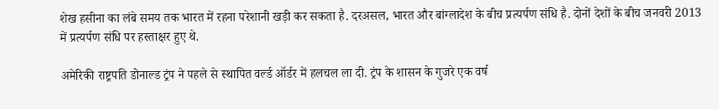शेख हसीना का लंबे समय तक भारत में रहना परेशानी खड़ी कर सकता है. दरअसल, भारत और बांग्लादेश के बीच प्रत्यर्पण संधि है. दोनों देशों के बीच जनवरी 2013 में प्रत्यर्पण संधि पर हस्ताक्षर हुए थे.

अमेरिकी राष्ट्रपति डोनाल्ड ट्रंप ने पहले से स्थापित वर्ल्ड ऑर्डर में हलचल ला दी. ट्रंप के शासन के गुजरे एक वर्ष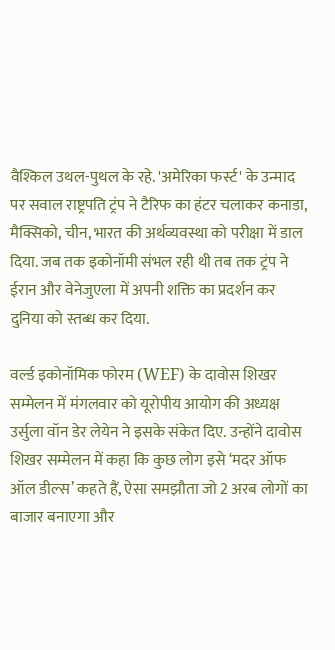वैश्किल उथल-पुथल के रहे. 'अमेरिका फर्स्ट' के उन्माद पर सवाल राष्ट्रपति ट्रंप ने टैरिफ का हंटर चलाकर कनाडा, मैक्सिको, चीन, भारत की अर्थव्यवस्था को परीक्षा में डाल दिया. जब तक इकोनॉमी संभल रही थी तब तक ट्रंप ने ईरान और वेनेजुएला में अपनी शक्ति का प्रदर्शन कर दुनिया को स्तब्ध कर दिया.

वर्ल्ड इकोनॉमिक फोरम (WEF) के दावोस शिखर सम्मेलन में मंगलवार को यूरोपीय आयोग की अध्यक्ष उर्सुला वॉन डेर लेयेन ने इसके संकेत दिए. उन्होंने दावोस शिखर सम्मेलन में कहा कि कुछ लोग इसे ‘मदर ऑफ ऑल डील्स’ कहते हैं, ऐसा समझौता जो 2 अरब लोगों का बाजार बनाएगा और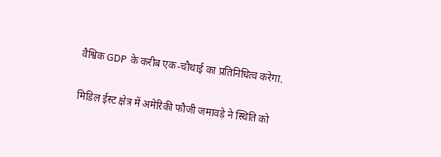वैश्विक GDP के करीब एक-चौथाई का प्रतिनिधित्व करेगा.

मिडिल ईस्ट क्षेत्र में अमेरिकी फौजी जमावड़े ने स्थिति को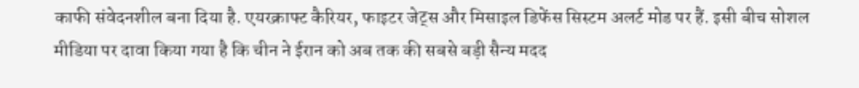काफी संवेदनशील बना दिया है. एयरक्राफ्ट कैरियर, फाइटर जेट्स और मिसाइल डिफेंस सिस्टम अलर्ट मोड पर हैं. इसी बीच सोशल मीडिया पर दावा किया गया है कि चीन ने ईरान को अब तक की सबसे बड़ी सैन्य मदद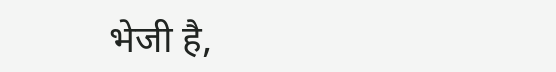भेजी है,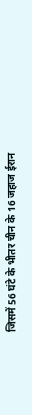जिसमें 56 घंटे के भीतर चीन के 16 जहाज ईरान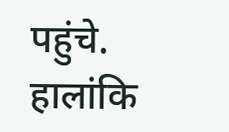पहुंचे. हालांकि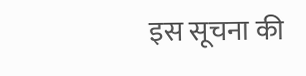इस सूचना की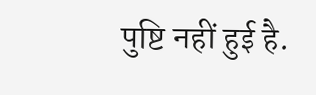पुष्टि नहीं हुई है.